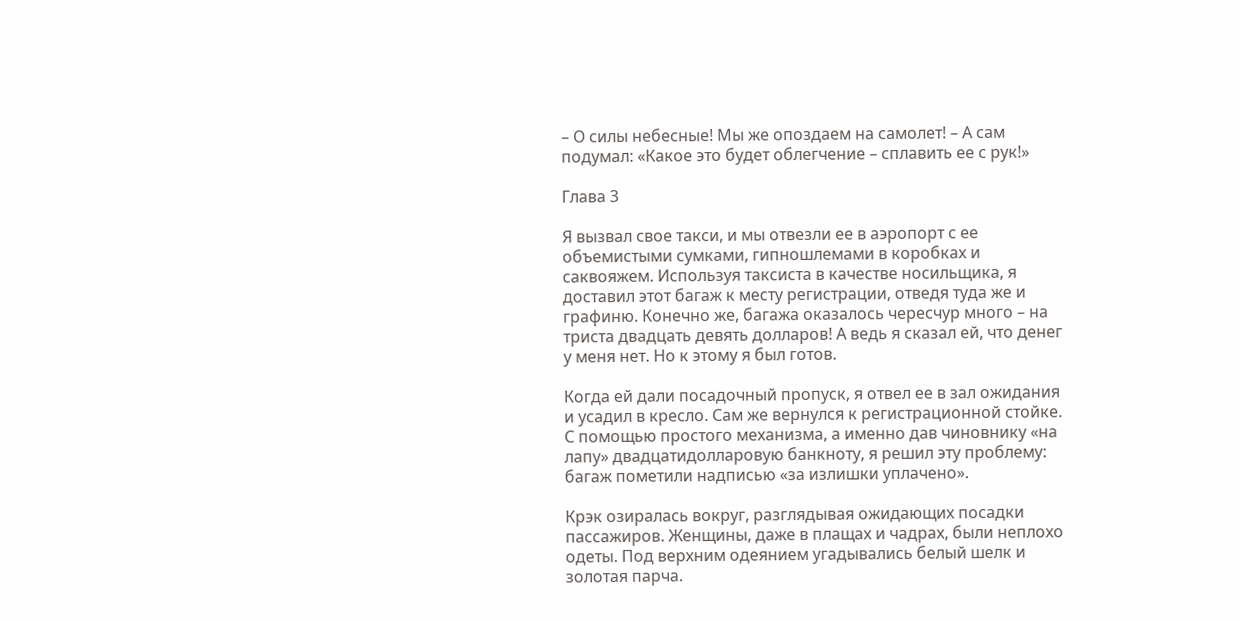– О силы небесные! Мы же опоздаем на самолет! – А сам подумал: «Какое это будет облегчение – сплавить ее с рук!»

Глава 3

Я вызвал свое такси, и мы отвезли ее в аэропорт с ее объемистыми сумками, гипношлемами в коробках и саквояжем. Используя таксиста в качестве носильщика, я доставил этот багаж к месту регистрации, отведя туда же и графиню. Конечно же, багажа оказалось чересчур много – на триста двадцать девять долларов! А ведь я сказал ей, что денег у меня нет. Но к этому я был готов.

Когда ей дали посадочный пропуск, я отвел ее в зал ожидания и усадил в кресло. Сам же вернулся к регистрационной стойке. С помощью простого механизма, а именно дав чиновнику «на лапу» двадцатидолларовую банкноту, я решил эту проблему: багаж пометили надписью «за излишки уплачено».

Крэк озиралась вокруг, разглядывая ожидающих посадки пассажиров. Женщины, даже в плащах и чадрах, были неплохо одеты. Под верхним одеянием угадывались белый шелк и золотая парча.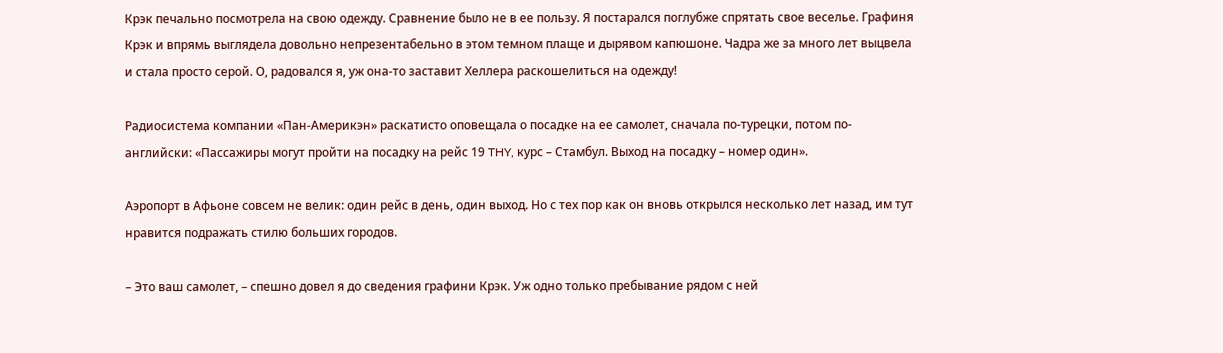Крэк печально посмотрела на свою одежду. Сравнение было не в ее пользу. Я постарался поглубже спрятать свое веселье. Графиня Крэк и впрямь выглядела довольно непрезентабельно в этом темном плаще и дырявом капюшоне. Чадра же за много лет выцвела и стала просто серой. О, радовался я, уж она-то заставит Хеллера раскошелиться на одежду!

Радиосистема компании «Пан-Америкэн» раскатисто оповещала о посадке на ее самолет, сначала по-турецки, потом по-английски: «Пассажиры могут пройти на посадку на рейс 19 THY, курс – Стамбул. Выход на посадку – номер один».

Аэропорт в Афьоне совсем не велик: один рейс в день, один выход. Но с тех пор как он вновь открылся несколько лет назад, им тут нравится подражать стилю больших городов.

– Это ваш самолет, – спешно довел я до сведения графини Крэк. Уж одно только пребывание рядом с ней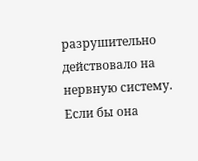разрушительно действовало на нервную систему. Если бы она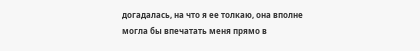догадалась, на что я ее толкаю, она вполне могла бы впечатать меня прямо в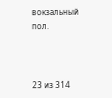вокзальный пол.



23 из 314